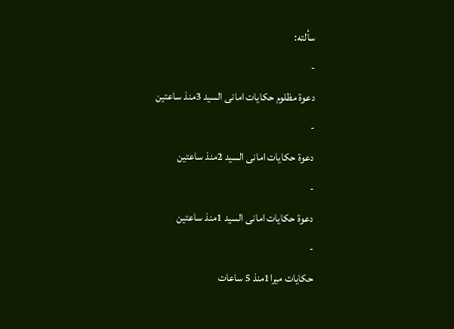سألته:
-
دعوة مظلوم حكايات امانى السيد 3منذ ساعتين
-
دعوة حكايات امانى السيد 2منذ ساعتين
-
دعوة حكايات امانى السيد 1منذ ساعتين
-
حكايات ميرا1منذ 5 ساعات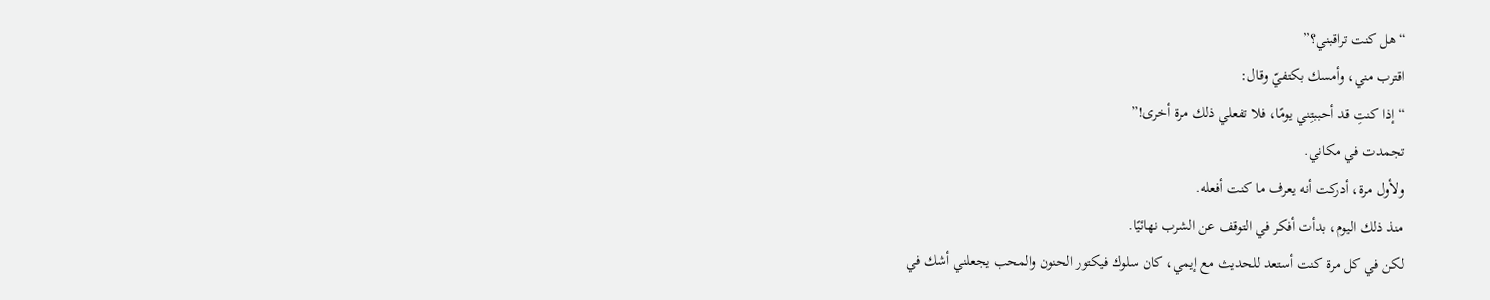“هل كنت تراقبني؟”
اقترب مني، وأمسك بكتفيّ وقال:
“إذا كنتِ قد أحببتِني يومًا، فلا تفعلي ذلك مرة أخرى!”
تجمدت في مكاني.
ولأول مرة، أدركت أنه يعرف ما كنت أفعله.
منذ ذلك اليوم، بدأت أفكر في التوقف عن الشرب نهائيًا.
لكن في كل مرة كنت أستعد للحديث مع إيمي، كان سلوك فيكتور الحنون والمحب يجعلني أشك في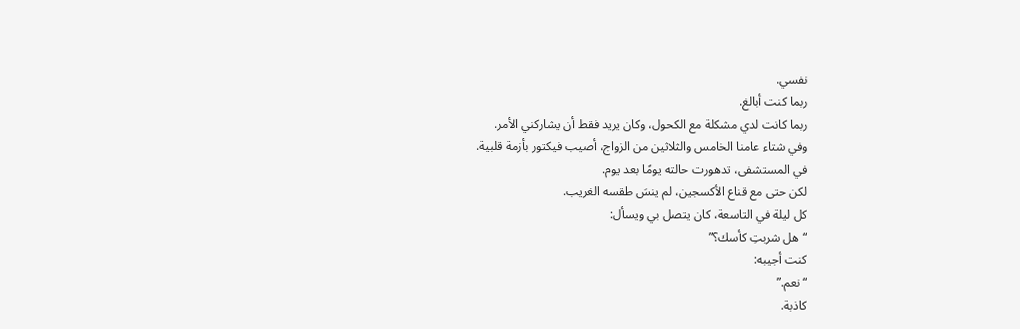نفسي.
ربما كنت أبالغ.
ربما كانت لدي مشكلة مع الكحول، وكان يريد فقط أن يشاركني الأمر.
وفي شتاء عامنا الخامس والثلاثين من الزواج، أصيب فيكتور بأزمة قلبية.
في المستشفى، تدهورت حالته يومًا بعد يوم.
لكن حتى مع قناع الأكسجين، لم ينسَ طقسه الغريب.
كل ليلة في التاسعة، كان يتصل بي ويسأل:
“هل شربتِ كأسك؟”
كنت أجيبه:
“نعم.”
كاذبة.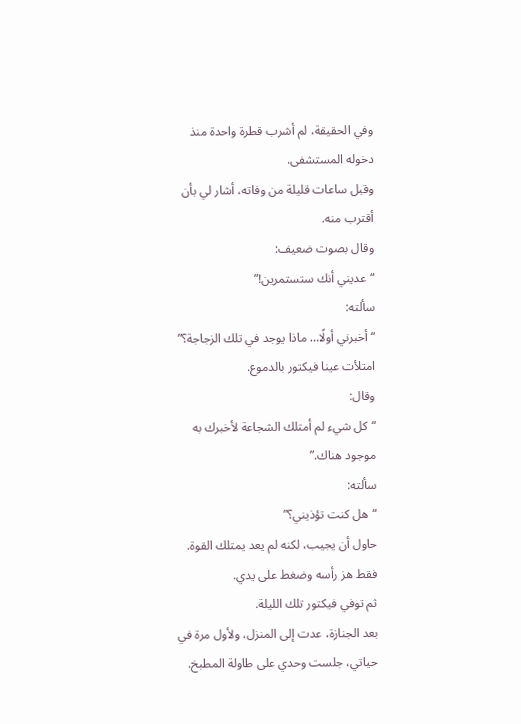وفي الحقيقة، لم أشرب قطرة واحدة منذ دخوله المستشفى.
وقبل ساعات قليلة من وفاته، أشار لي بأن أقترب منه.
وقال بصوت ضعيف:
“عديني أنك ستستمرين!”
سألته:
“أخبرني أولًا… ماذا يوجد في تلك الزجاجة؟”
امتلأت عينا فيكتور بالدموع.
وقال:
“كل شيء لم أمتلك الشجاعة لأخبرك به موجود هناك.”
سألته:
“هل كنت تؤذيني؟”
حاول أن يجيب، لكنه لم يعد يمتلك القوة.
فقط هز رأسه وضغط على يدي.
ثم توفي فيكتور تلك الليلة.
بعد الجنازة، عدت إلى المنزل، ولأول مرة في حياتي، جلست وحدي على طاولة المطبخ.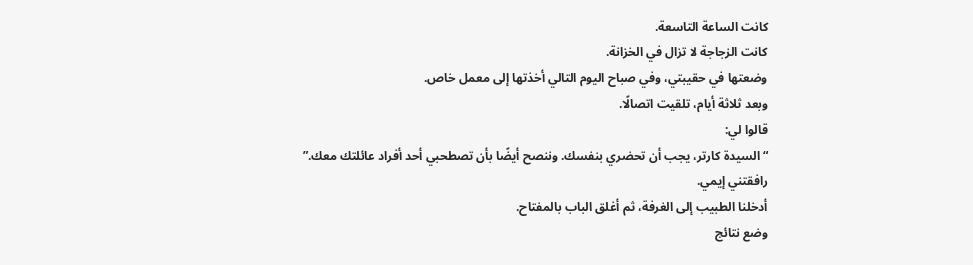كانت الساعة التاسعة.
كانت الزجاجة لا تزال في الخزانة.
وضعتها في حقيبتي، وفي صباح اليوم التالي أخذتها إلى معمل خاص.
وبعد ثلاثة أيام، تلقيت اتصالًا.
قالوا لي:
“السيدة كارتر، يجب أن تحضري بنفسك. وننصح أيضًا بأن تصطحبي أحد أفراد عائلتك معك.”
رافقتني إيمي.
أدخلنا الطبيب إلى الغرفة، ثم أغلق الباب بالمفتاح.
وضع نتائج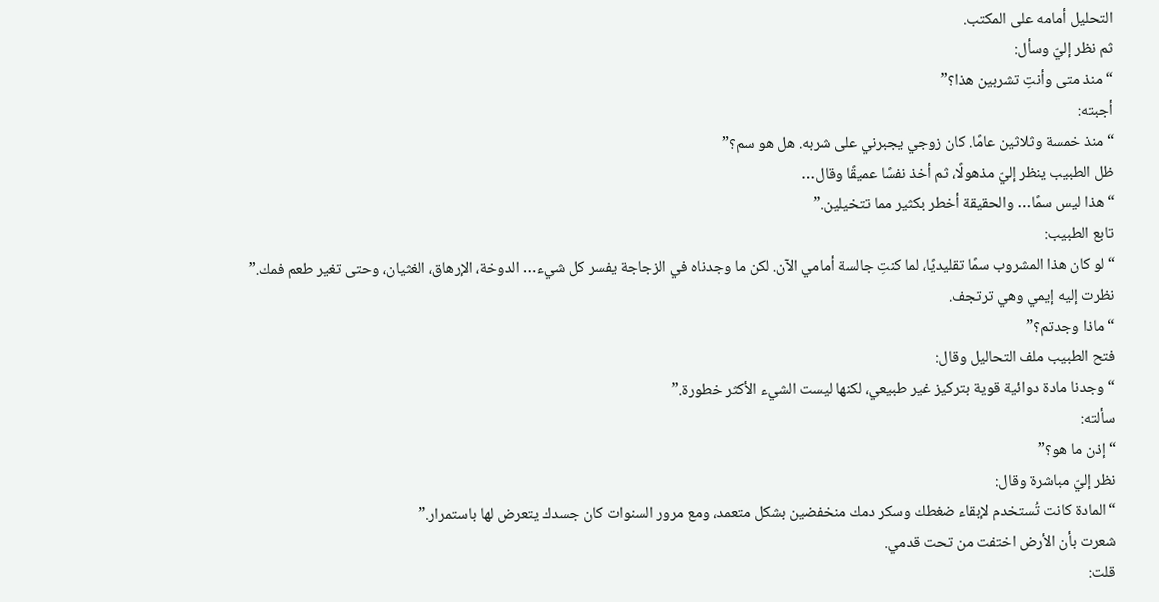التحليل أمامه على المكتب.
ثم نظر إليّ وسأل:
“منذ متى وأنتِ تشربين هذا؟”
أجبته:
“منذ خمسة وثلاثين عامًا. كان زوجي يجبرني على شربه. هل هو سم؟”
ظل الطبيب ينظر إليّ مذهولًا، ثم أخذ نفسًا عميقًا وقال…
“هذا ليس سمًا… والحقيقة أخطر بكثير مما تتخيلين.”
تابع الطبيب:
“لو كان هذا المشروب سمًا تقليديًا، لما كنتِ جالسة أمامي الآن. لكن ما وجدناه في الزجاجة يفسر كل شيء… الدوخة، الإرهاق، الغثيان، وحتى تغير طعم فمك.”
نظرت إليه إيمي وهي ترتجف.
“ماذا وجدتم؟”
فتح الطبيب ملف التحاليل وقال:
“وجدنا مادة دوائية قوية بتركيز غير طبيعي، لكنها ليست الشيء الأكثر خطورة.”
سألته:
“إذن ما هو؟”
نظر إليّ مباشرة وقال:
“المادة كانت تُستخدم لإبقاء ضغطك وسكر دمك منخفضين بشكل متعمد، ومع مرور السنوات كان جسدك يتعرض لها باستمرار.”
شعرت بأن الأرض اختفت من تحت قدمي.
قلت: